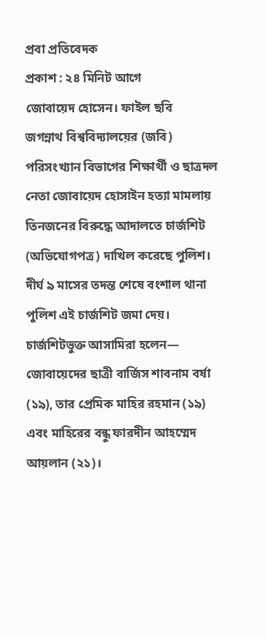প্রবা প্রতিবেদক
প্রকাশ : ২৪ মিনিট আগে
জোবায়েদ হোসেন। ফাইল ছবি
জগন্নাথ বিশ্ববিদ্যালয়ের (জবি) পরিসংখ্যান বিভাগের শিক্ষার্থী ও ছাত্রদল নেতা জোবায়েদ হোসাইন হত্যা মামলায় তিনজনের বিরুদ্ধে আদালতে চার্জশিট (অভিযোগপত্র) দাখিল করেছে পুলিশ। দীর্ঘ ৯ মাসের তদন্ত শেষে বংশাল থানা পুলিশ এই চার্জশিট জমা দেয়।
চার্জশিটভুক্ত আসামিরা হলেন— জোবায়েদের ছাত্রী বার্জিস শাবনাম বর্ষা (১৯), তার প্রেমিক মাহির রহমান (১৯) এবং মাহিরের বন্ধু ফারদীন আহম্মেদ আয়লান (২১)।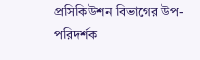প্রসিকিউশন বিভাগের উপ-পরিদর্শক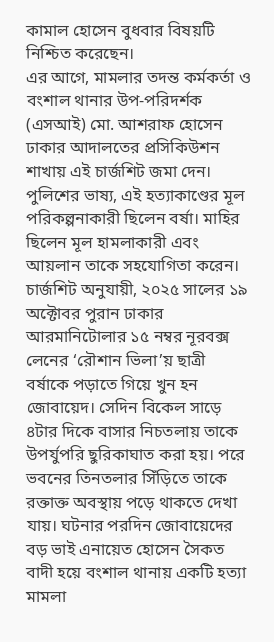কামাল হোসেন বুধবার বিষয়টি নিশ্চিত করেছেন।
এর আগে, মামলার তদন্ত কর্মকর্তা ও বংশাল থানার উপ-পরিদর্শক (এসআই) মো. আশরাফ হোসেন ঢাকার আদালতের প্রসিকিউশন শাখায় এই চার্জশিট জমা দেন।
পুলিশের ভাষ্য, এই হত্যাকাণ্ডের মূল পরিকল্পনাকারী ছিলেন বর্ষা। মাহির ছিলেন মূল হামলাকারী এবং আয়লান তাকে সহযোগিতা করেন।
চার্জশিট অনুযায়ী, ২০২৫ সালের ১৯ অক্টোবর পুরান ঢাকার আরমানিটোলার ১৫ নম্বর নূরবক্স লেনের ‘রৌশান ভিলা’য় ছাত্রী বর্ষাকে পড়াতে গিয়ে খুন হন জোবায়েদ। সেদিন বিকেল সাড়ে ৪টার দিকে বাসার নিচতলায় তাকে উপর্যুপরি ছুরিকাঘাত করা হয়। পরে ভবনের তিনতলার সিঁড়িতে তাকে রক্তাক্ত অবস্থায় পড়ে থাকতে দেখা যায়। ঘটনার পরদিন জোবায়েদের বড় ভাই এনায়েত হোসেন সৈকত বাদী হয়ে বংশাল থানায় একটি হত্যা মামলা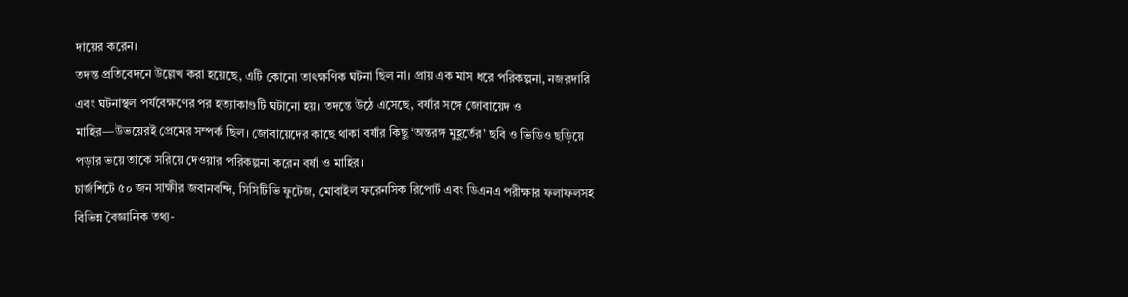দায়ের করেন।
তদন্ত প্রতিবেদনে উল্লেখ করা হয়েছে, এটি কোনো তাৎক্ষণিক ঘটনা ছিল না। প্রায় এক মাস ধরে পরিকল্পনা, নজরদারি এবং ঘটনাস্থল পর্যবেক্ষণের পর হত্যাকাণ্ডটি ঘটানো হয়। তদন্তে উঠে এসেছে, বর্ষার সঙ্গে জোবায়েদ ও মাহির—উভয়েরই প্রেমের সম্পর্ক ছিল। জোবায়েদের কাছে থাকা বর্ষার কিছু ‘অন্তরঙ্গ মুহূর্তের’ ছবি ও ভিডিও ছড়িয়ে পড়ার ভয়ে তাকে সরিয়ে দেওয়ার পরিকল্পনা করেন বর্ষা ও মাহির।
চার্জশিটে ৫০ জন সাক্ষীর জবানবন্দি, সিসিটিভি ফুটেজ, মোবাইল ফরেনসিক রিপোর্ট এবং ডিএনএ পরীক্ষার ফলাফলসহ বিভিন্ন বৈজ্ঞানিক তথ্য-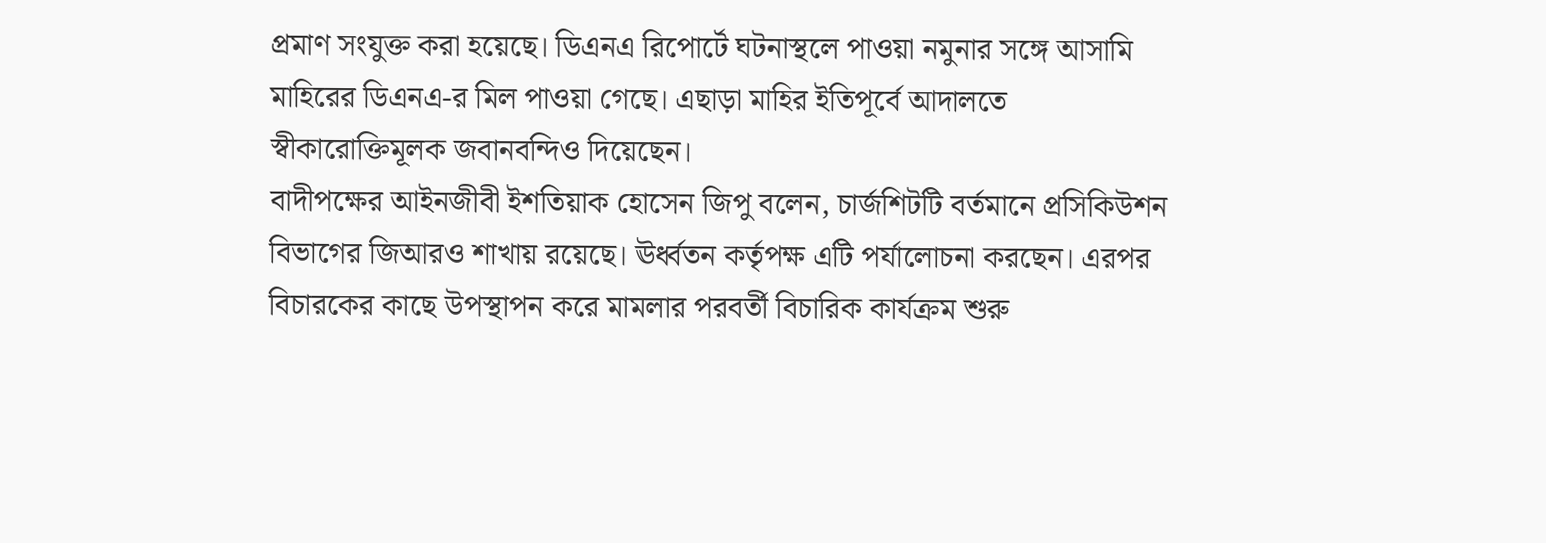প্রমাণ সংযুক্ত করা হয়েছে। ডিএনএ রিপোর্টে ঘটনাস্থলে পাওয়া নমুনার সঙ্গে আসামি মাহিরের ডিএনএ-র মিল পাওয়া গেছে। এছাড়া মাহির ইতিপূর্বে আদালতে স্বীকারোক্তিমূলক জবানবন্দিও দিয়েছেন।
বাদীপক্ষের আইনজীবী ইশতিয়াক হোসেন জিপু বলেন, চার্জশিটটি বর্তমানে প্রসিকিউশন বিভাগের জিআরও শাখায় রয়েছে। ঊর্ধ্বতন কর্তৃপক্ষ এটি পর্যালোচনা করছেন। এরপর বিচারকের কাছে উপস্থাপন করে মামলার পরবর্তী বিচারিক কার্যক্রম শুরু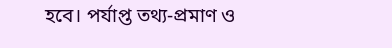হবে। পর্যাপ্ত তথ্য-প্রমাণ ও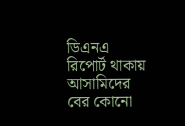ডিএনএ রিপোর্ট থাকায় আসামিদের বের কোনো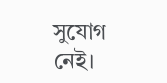সুযোগ নেই।